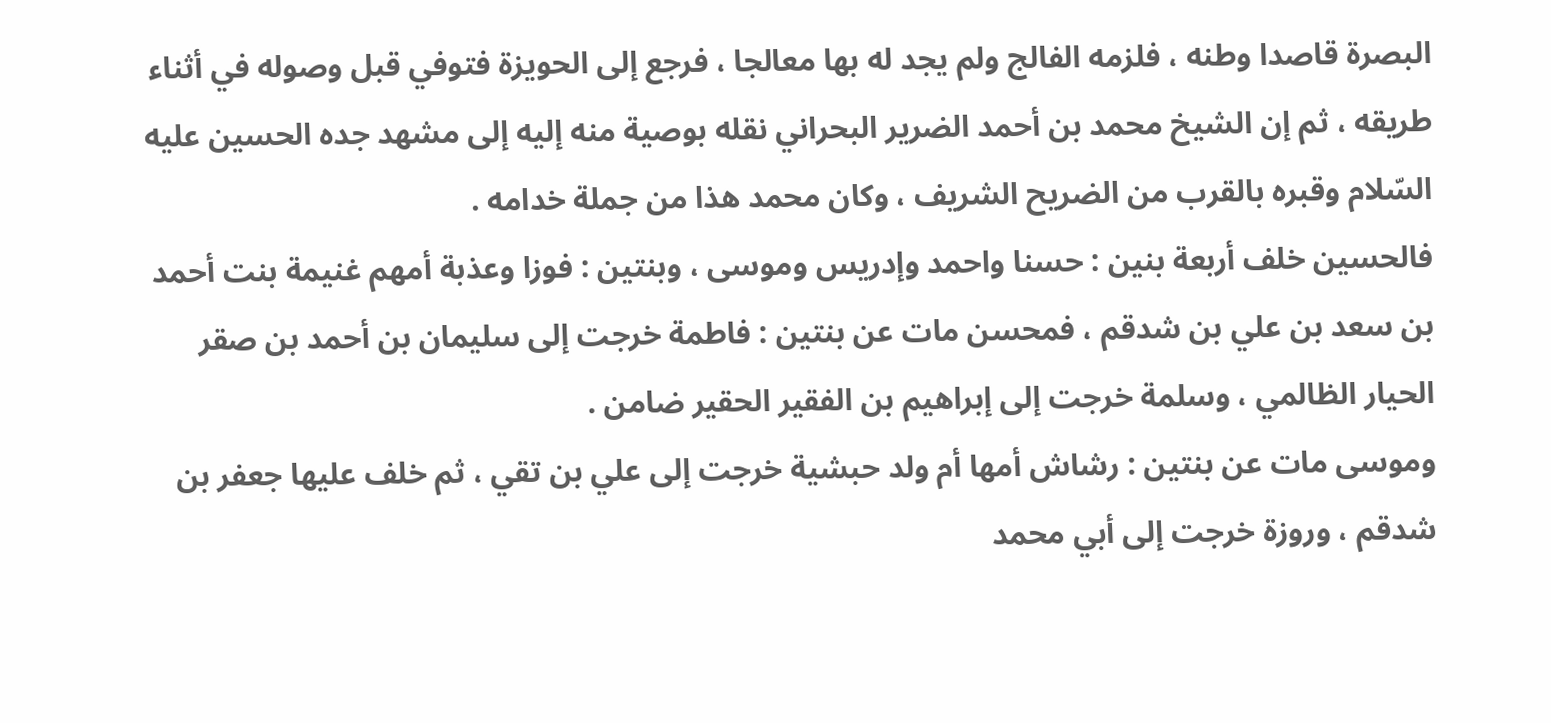البصرة قاصدا وطنه ، فلزمه الفالج ولم يجد له بها معالجا ، فرجع إلى الحويزة فتوفي قبل وصوله في أثناء طريقه ، ثم إن الشيخ محمد بن أحمد الضرير البحراني نقله بوصية منه إليه إلى مشهد جده الحسين عليه السّلام وقبره بالقرب من الضريح الشريف ، وكان محمد هذا من جملة خدامه .
فالحسين خلف أربعة بنين : حسنا واحمد وإدريس وموسى ، وبنتين : فوزا وعذبة أمهم غنيمة بنت أحمد بن سعد بن علي بن شدقم ، فمحسن مات عن بنتين : فاطمة خرجت إلى سليمان بن أحمد بن صقر الحيار الظالمي ، وسلمة خرجت إلى إبراهيم بن الفقير الحقير ضامن .
وموسى مات عن بنتين : رشاش أمها أم ولد حبشية خرجت إلى علي بن تقي ، ثم خلف عليها جعفر بن شدقم ، وروزة خرجت إلى أبي محمد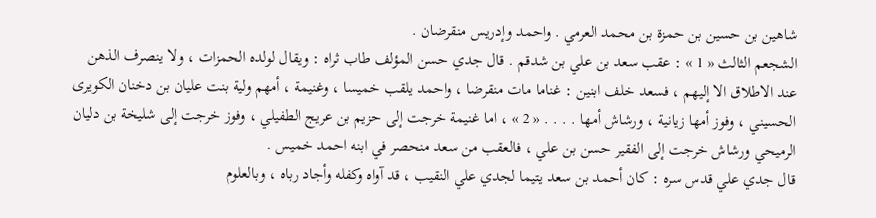شاهين بن حسين بن حمزة بن محمد العرمي . واحمد وإدريس منقرضان .
الشجعم الثالث « 1 » : عقب سعد بن علي بن شدقم . قال جدي حسن المؤلف طاب ثراه : ويقال لولده الحمزات ، ولا ينصرف الذهن عند الاطلاق الا إليهم ، فسعد خلف ابنين : غناما مات منقرضا ، واحمد يلقب خميسا ، وغنيمة ، أمهم ولية بنت عليان بن دخنان الكويرى الحسيني ، وفوز أمها زيانية ، ورشاش أمها . . . . « 2 » ، اما غنيمة خرجت إلى حزيم بن عريج الطفيلي ، وفوز خرجت إلى شليخة بن دليان الرميحي ورشاش خرجت إلى الفقير حسن بن علي ، فالعقب من سعد منحصر في ابنه احمد خميس .
قال جدي علي قدس سره : كان أحمد بن سعد يتيما لجدي علي النقيب ، قد آواه وكفله وأجاد رباه ، وبالعلوم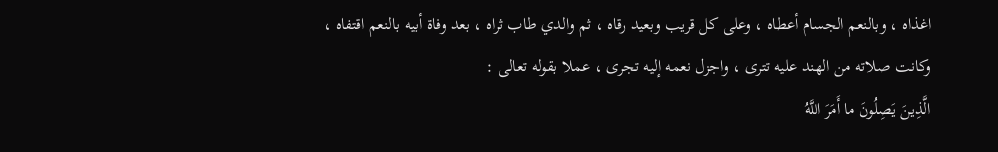اغذاه ، وبالنعم الجسام أعطاه ، وعلى كل قريب وبعيد رقاه ، ثم والدي طاب ثراه ، بعد وفاة أبيه بالنعم اقتفاه ، وكانت صلاته من الهند عليه تترى ، واجزل نعمه إليه تجرى ، عملا بقوله تعالى :
الَّذِينَ يَصِلُونَ ما أَمَرَ اللَّهُ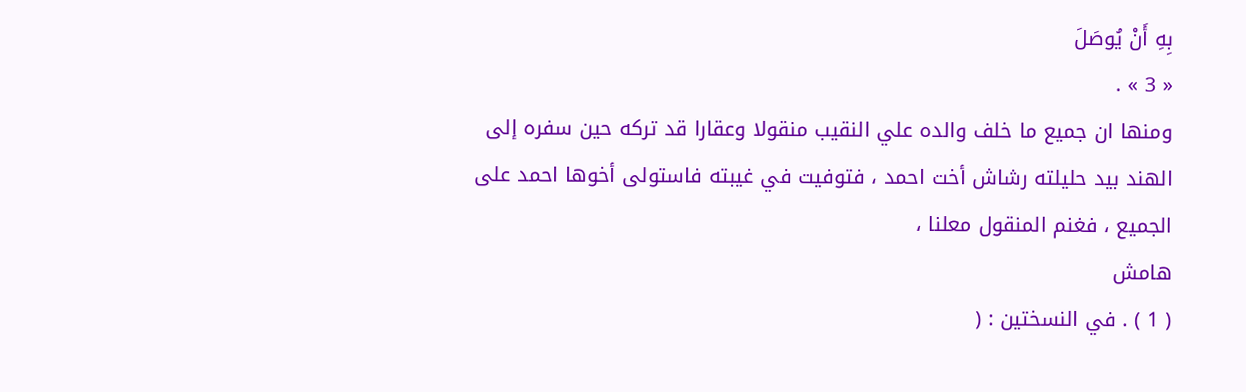بِهِ أَنْ يُوصَلَ
« 3 » .
ومنها ان جميع ما خلف والده علي النقيب منقولا وعقارا قد تركه حين سفره إلى الهند بيد حليلته رشاش أخت احمد ، فتوفيت في غيبته فاستولى أخوها احمد على الجميع ، فغنم المنقول معلنا ،
هامش
( 1 ) . في النسختين : (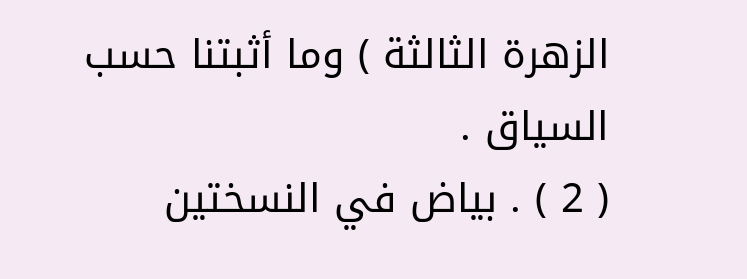الزهرة الثالثة ) وما أثبتنا حسب السياق .
( 2 ) . بياض في النسختين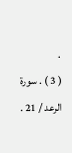.
( 3 ) . سورة الرعد / 21 .